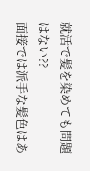就活で髪を染めても問題はない??
面接では派手な髪色はあ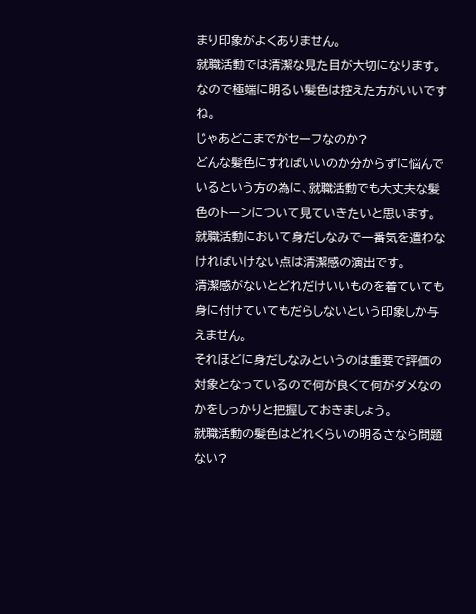まり印象がよくありません。
就職活動では清潔な見た目が大切になります。
なので極端に明るい髪色は控えた方がいいですね。
じゃあどこまでがセーフなのか?
どんな髪色にすればいいのか分からずに悩んでいるという方の為に、就職活動でも大丈夫な髪色のトーンについて見ていきたいと思います。
就職活動において身だしなみで一番気を遣わなければいけない点は清潔感の演出です。
清潔感がないとどれだけいいものを着ていても身に付けていてもだらしないという印象しか与えません。
それほどに身だしなみというのは重要で評価の対象となっているので何が良くて何がダメなのかをしっかりと把握しておきましょう。
就職活動の髪色はどれくらいの明るさなら問題ない?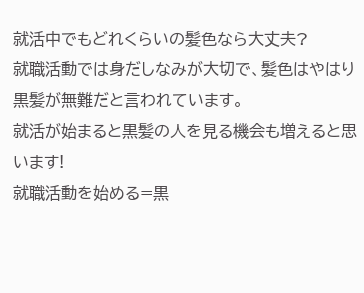就活中でもどれくらいの髪色なら大丈夫?
就職活動では身だしなみが大切で、髪色はやはり黒髪が無難だと言われています。
就活が始まると黒髪の人を見る機会も増えると思います!
就職活動を始める=黒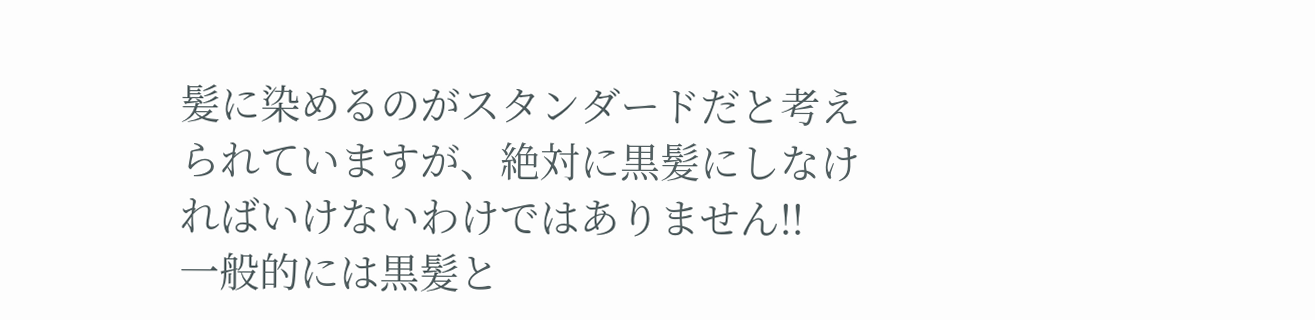髪に染めるのがスタンダードだと考えられていますが、絶対に黒髪にしなければいけないわけではありません!!
一般的には黒髪と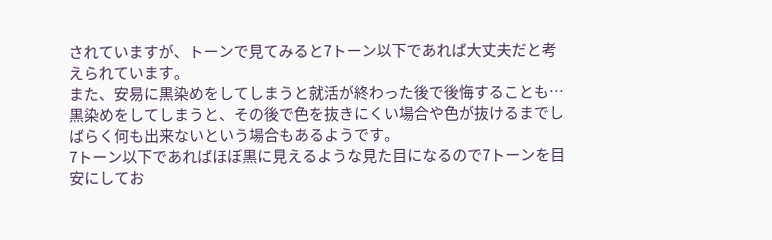されていますが、トーンで見てみると7トーン以下であれば大丈夫だと考えられています。
また、安易に黒染めをしてしまうと就活が終わった後で後悔することも…
黒染めをしてしまうと、その後で色を抜きにくい場合や色が抜けるまでしばらく何も出来ないという場合もあるようです。
7トーン以下であればほぼ黒に見えるような見た目になるので7トーンを目安にしてお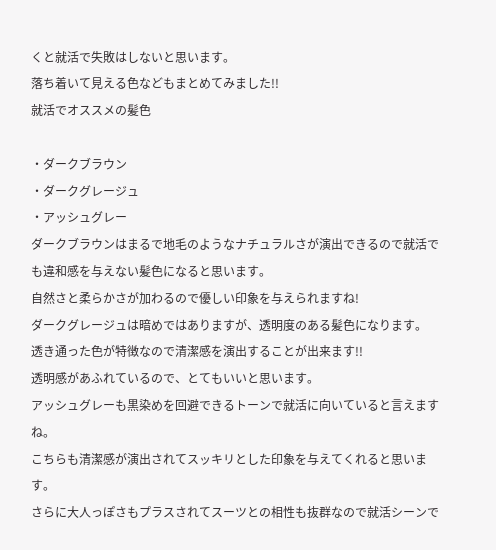くと就活で失敗はしないと思います。
落ち着いて見える色などもまとめてみました!!
就活でオススメの髪色

・ダークブラウン
・ダークグレージュ
・アッシュグレー
ダークブラウンはまるで地毛のようなナチュラルさが演出できるので就活でも違和感を与えない髪色になると思います。
自然さと柔らかさが加わるので優しい印象を与えられますね!
ダークグレージュは暗めではありますが、透明度のある髪色になります。
透き通った色が特徴なので清潔感を演出することが出来ます!!
透明感があふれているので、とてもいいと思います。
アッシュグレーも黒染めを回避できるトーンで就活に向いていると言えますね。
こちらも清潔感が演出されてスッキリとした印象を与えてくれると思います。
さらに大人っぽさもプラスされてスーツとの相性も抜群なので就活シーンで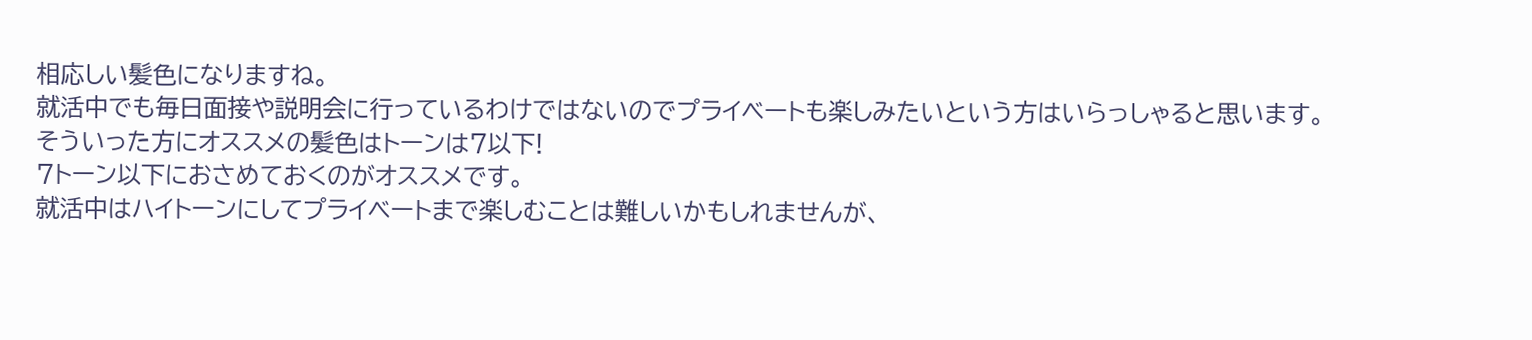相応しい髪色になりますね。
就活中でも毎日面接や説明会に行っているわけではないのでプライベートも楽しみたいという方はいらっしゃると思います。
そういった方にオススメの髪色はトーンは7以下!
7トーン以下におさめておくのがオススメです。
就活中はハイトーンにしてプライベートまで楽しむことは難しいかもしれませんが、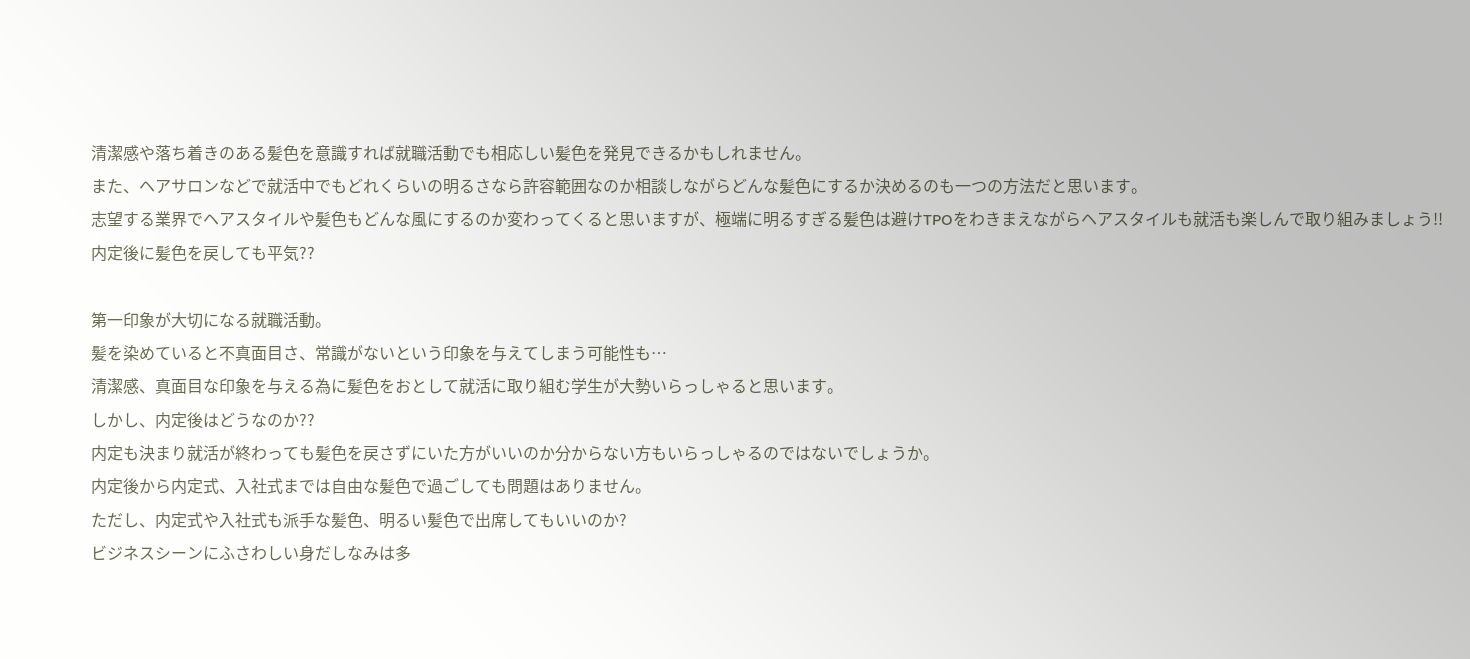清潔感や落ち着きのある髪色を意識すれば就職活動でも相応しい髪色を発見できるかもしれません。
また、ヘアサロンなどで就活中でもどれくらいの明るさなら許容範囲なのか相談しながらどんな髪色にするか決めるのも一つの方法だと思います。
志望する業界でヘアスタイルや髪色もどんな風にするのか変わってくると思いますが、極端に明るすぎる髪色は避けTPOをわきまえながらヘアスタイルも就活も楽しんで取り組みましょう!!
内定後に髪色を戻しても平気??

第一印象が大切になる就職活動。
髪を染めていると不真面目さ、常識がないという印象を与えてしまう可能性も…
清潔感、真面目な印象を与える為に髪色をおとして就活に取り組む学生が大勢いらっしゃると思います。
しかし、内定後はどうなのか??
内定も決まり就活が終わっても髪色を戻さずにいた方がいいのか分からない方もいらっしゃるのではないでしょうか。
内定後から内定式、入社式までは自由な髪色で過ごしても問題はありません。
ただし、内定式や入社式も派手な髪色、明るい髪色で出席してもいいのか?
ビジネスシーンにふさわしい身だしなみは多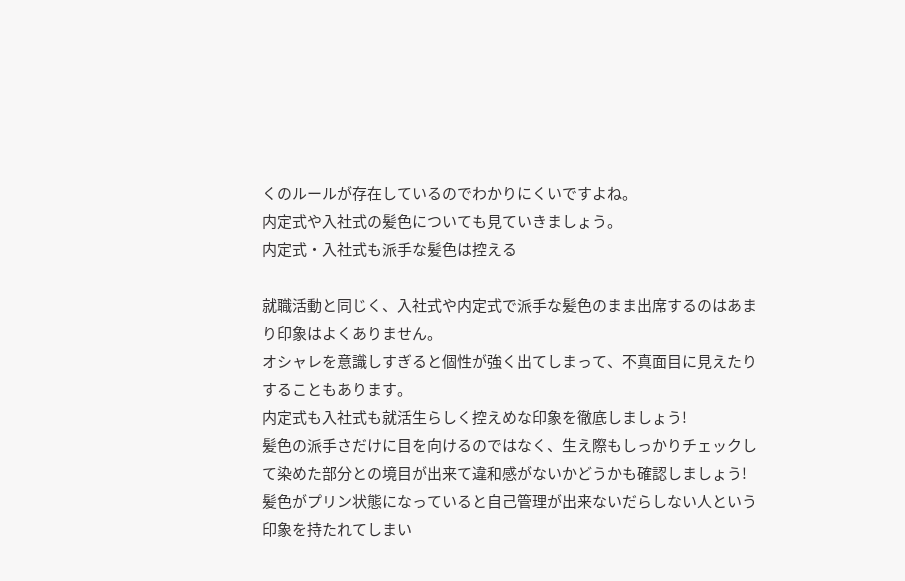くのルールが存在しているのでわかりにくいですよね。
内定式や入社式の髪色についても見ていきましょう。
内定式・入社式も派手な髪色は控える

就職活動と同じく、入社式や内定式で派手な髪色のまま出席するのはあまり印象はよくありません。
オシャレを意識しすぎると個性が強く出てしまって、不真面目に見えたりすることもあります。
内定式も入社式も就活生らしく控えめな印象を徹底しましょう!
髪色の派手さだけに目を向けるのではなく、生え際もしっかりチェックして染めた部分との境目が出来て違和感がないかどうかも確認しましょう!
髪色がプリン状態になっていると自己管理が出来ないだらしない人という印象を持たれてしまい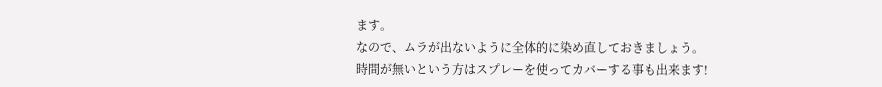ます。
なので、ムラが出ないように全体的に染め直しておきましょう。
時間が無いという方はスプレーを使ってカバーする事も出来ます!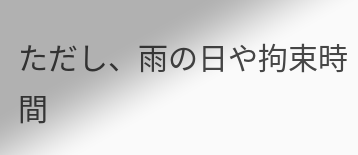ただし、雨の日や拘束時間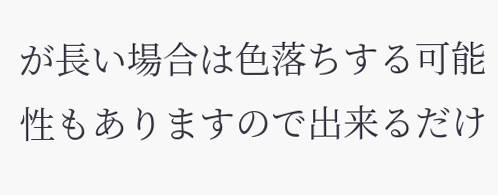が長い場合は色落ちする可能性もありますので出来るだけ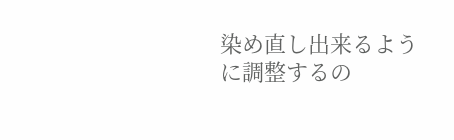染め直し出来るように調整するの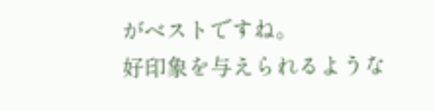がベストですね。
好印象を与えられるような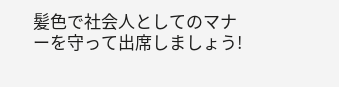髪色で社会人としてのマナーを守って出席しましょう!